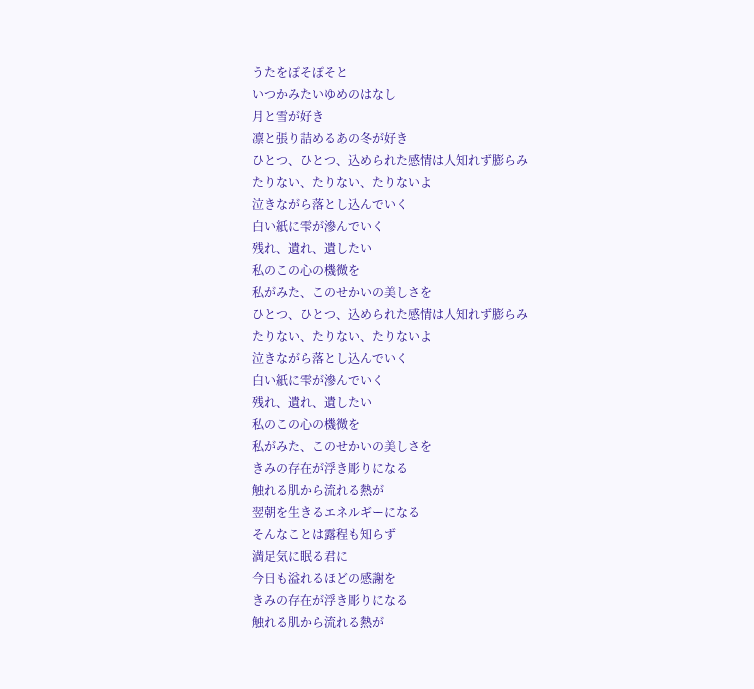うたをぽそぽそと
いつかみたいゆめのはなし
月と雪が好き
凛と張り詰めるあの冬が好き
ひとつ、ひとつ、込められた感情は人知れず膨らみ
たりない、たりない、たりないよ
泣きながら落とし込んでいく
白い紙に雫が滲んでいく
残れ、遺れ、遺したい
私のこの心の機微を
私がみた、このせかいの美しさを
ひとつ、ひとつ、込められた感情は人知れず膨らみ
たりない、たりない、たりないよ
泣きながら落とし込んでいく
白い紙に雫が滲んでいく
残れ、遺れ、遺したい
私のこの心の機微を
私がみた、このせかいの美しさを
きみの存在が浮き彫りになる
触れる肌から流れる熱が
翌朝を生きるエネルギーになる
そんなことは露程も知らず
満足気に眠る君に
今日も溢れるほどの感謝を
きみの存在が浮き彫りになる
触れる肌から流れる熱が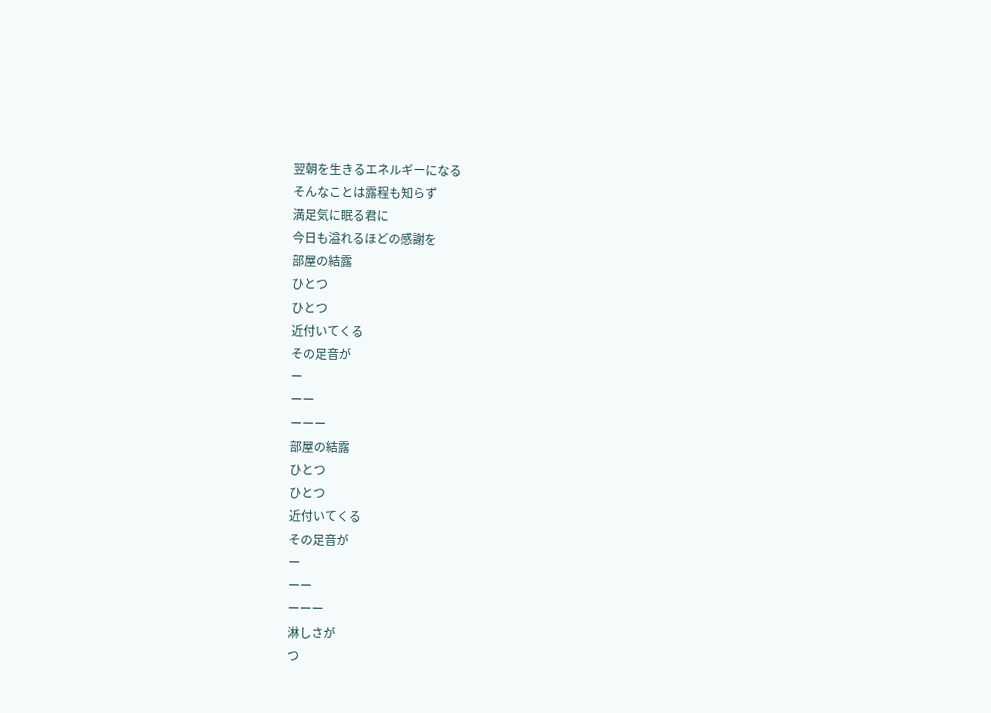翌朝を生きるエネルギーになる
そんなことは露程も知らず
満足気に眠る君に
今日も溢れるほどの感謝を
部屋の結露
ひとつ
ひとつ
近付いてくる
その足音が
ー
ーー
ーーー
部屋の結露
ひとつ
ひとつ
近付いてくる
その足音が
ー
ーー
ーーー
淋しさが
つ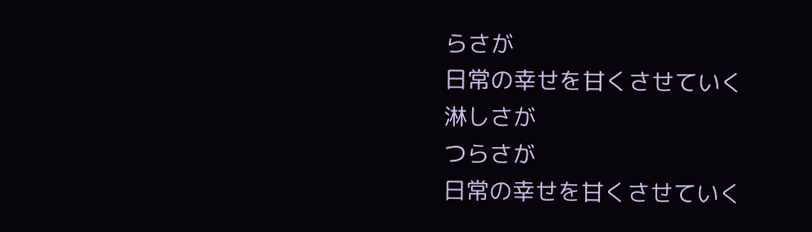らさが
日常の幸せを甘くさせていく
淋しさが
つらさが
日常の幸せを甘くさせていく